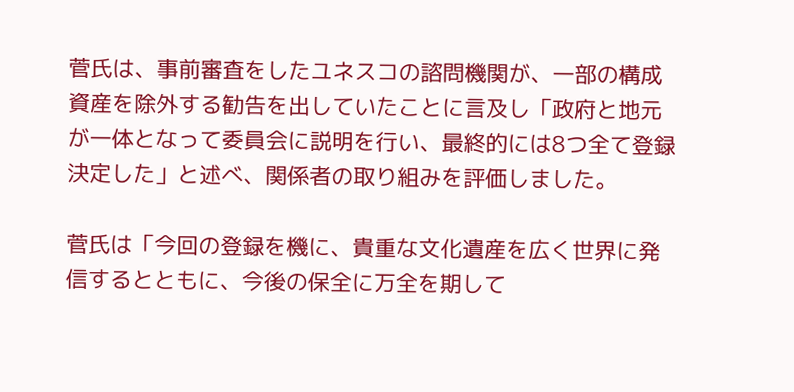菅氏は、事前審査をしたユネスコの諮問機関が、一部の構成資産を除外する勧告を出していたことに言及し「政府と地元が一体となって委員会に説明を行い、最終的には8つ全て登録決定した」と述べ、関係者の取り組みを評価しました。

菅氏は「今回の登録を機に、貴重な文化遺産を広く世界に発信するとともに、今後の保全に万全を期して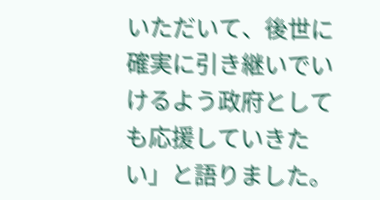いただいて、後世に確実に引き継いでいけるよう政府としても応援していきたい」と語りました。